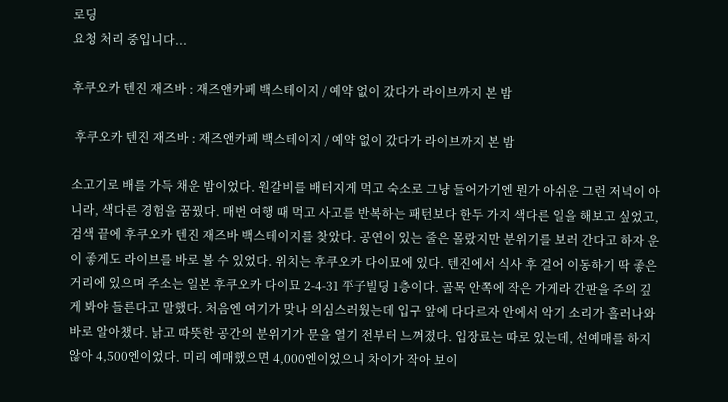로딩
요청 처리 중입니다...

후쿠오카 텐진 재즈바 : 재즈앤카페 백스테이지 / 예약 없이 갔다가 라이브까지 본 밤

 후쿠오카 텐진 재즈바 : 재즈앤카페 백스테이지 / 예약 없이 갔다가 라이브까지 본 밤

소고기로 배를 가득 채운 밤이었다. 원갈비를 배터지게 먹고 숙소로 그냥 들어가기엔 뭔가 아쉬운 그런 저녁이 아니라, 색다른 경험을 꿈꿨다. 매번 여행 때 먹고 사고를 반복하는 패턴보다 한두 가지 색다른 일을 해보고 싶었고, 검색 끝에 후쿠오카 텐진 재즈바 백스테이지를 찾았다. 공연이 있는 줄은 몰랐지만 분위기를 보러 간다고 하자 운이 좋게도 라이브를 바로 볼 수 있었다. 위치는 후쿠오카 다이묘에 있다. 텐진에서 식사 후 걸어 이동하기 딱 좋은 거리에 있으며 주소는 일본 후쿠오카 다이묘 2-4-31 平子빌딩 1층이다. 골목 안쪽에 작은 가게라 간판을 주의 깊게 봐야 들른다고 말했다. 처음엔 여기가 맞나 의심스러웠는데 입구 앞에 다다르자 안에서 악기 소리가 흘러나와 바로 알아챘다. 낡고 따뜻한 공간의 분위기가 문을 열기 전부터 느껴졌다. 입장료는 따로 있는데, 선예매를 하지 않아 4,500엔이었다. 미리 예매했으면 4,000엔이었으니 차이가 작아 보이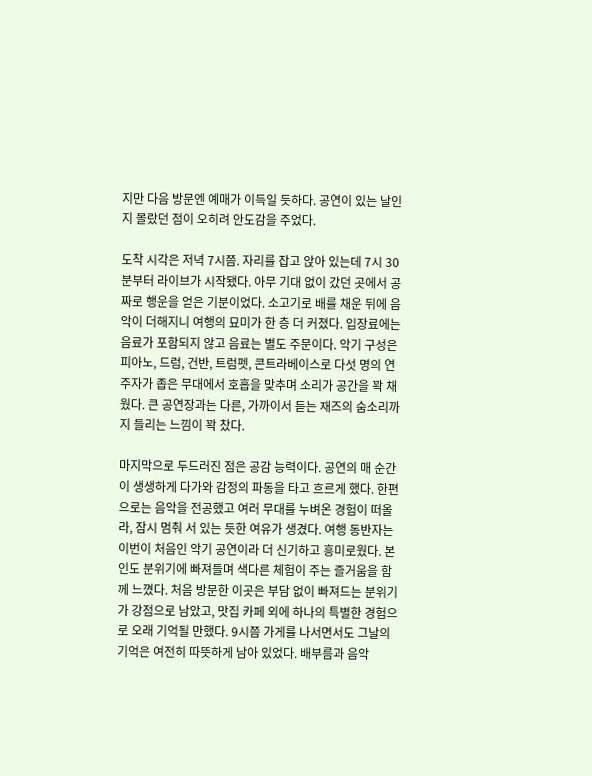지만 다음 방문엔 예매가 이득일 듯하다. 공연이 있는 날인지 몰랐던 점이 오히려 안도감을 주었다.

도착 시각은 저녁 7시쯤. 자리를 잡고 앉아 있는데 7시 30분부터 라이브가 시작됐다. 아무 기대 없이 갔던 곳에서 공짜로 행운을 얻은 기분이었다. 소고기로 배를 채운 뒤에 음악이 더해지니 여행의 묘미가 한 층 더 커졌다. 입장료에는 음료가 포함되지 않고 음료는 별도 주문이다. 악기 구성은 피아노, 드럼, 건반, 트럼펫, 콘트라베이스로 다섯 명의 연주자가 좁은 무대에서 호흡을 맞추며 소리가 공간을 꽉 채웠다. 큰 공연장과는 다른, 가까이서 듣는 재즈의 숨소리까지 들리는 느낌이 꽉 찼다.

마지막으로 두드러진 점은 공감 능력이다. 공연의 매 순간이 생생하게 다가와 감정의 파동을 타고 흐르게 했다. 한편으로는 음악을 전공했고 여러 무대를 누벼온 경험이 떠올라, 잠시 멈춰 서 있는 듯한 여유가 생겼다. 여행 동반자는 이번이 처음인 악기 공연이라 더 신기하고 흥미로웠다. 본인도 분위기에 빠져들며 색다른 체험이 주는 즐거움을 함께 느꼈다. 처음 방문한 이곳은 부담 없이 빠져드는 분위기가 강점으로 남았고, 맛집 카페 외에 하나의 특별한 경험으로 오래 기억될 만했다. 9시쯤 가게를 나서면서도 그날의 기억은 여전히 따뜻하게 남아 있었다. 배부름과 음악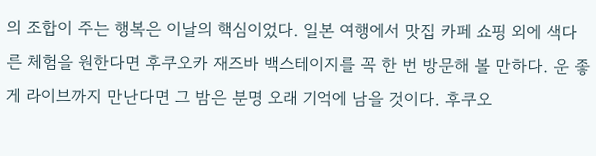의 조합이 주는 행복은 이날의 핵심이었다. 일본 여행에서 맛집 카페 쇼핑 외에 색다른 체험을 원한다면 후쿠오카 재즈바 백스테이지를 꼭 한 번 방문해 볼 만하다. 운 좋게 라이브까지 만난다면 그 밤은 분명 오래 기억에 남을 것이다. 후쿠오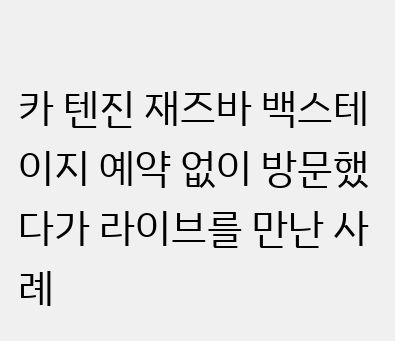카 텐진 재즈바 백스테이지 예약 없이 방문했다가 라이브를 만난 사례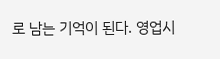로 남는 기억이 된다. 영업시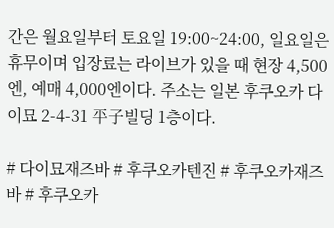간은 월요일부터 토요일 19:00~24:00, 일요일은 휴무이며 입장료는 라이브가 있을 때 현장 4,500엔, 예매 4,000엔이다. 주소는 일본 후쿠오카 다이묘 2-4-31 平子빌딩 1층이다.

# 다이묘재즈바 # 후쿠오카텐진 # 후쿠오카재즈바 # 후쿠오카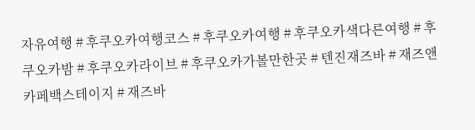자유여행 # 후쿠오카여행코스 # 후쿠오카여행 # 후쿠오카색다른여행 # 후쿠오카밤 # 후쿠오카라이브 # 후쿠오카가볼만한곳 # 텐진재즈바 # 재즈앤카페백스테이지 # 재즈바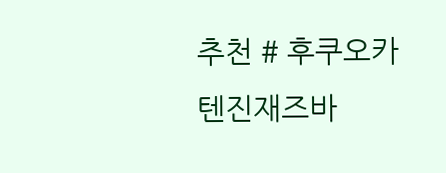추천 # 후쿠오카텐진재즈바